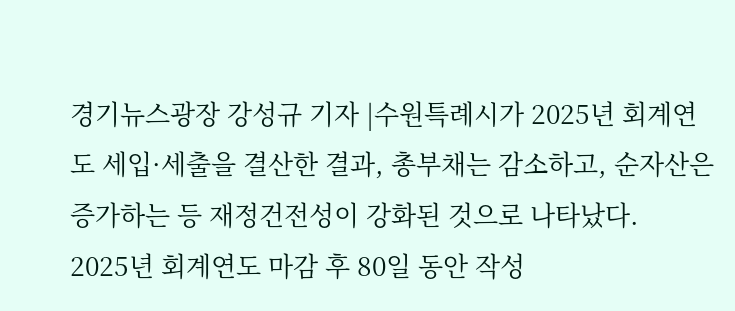경기뉴스광장 강성규 기자 |수원특례시가 2025년 회계연도 세입·세출을 결산한 결과, 총부채는 감소하고, 순자산은 증가하는 등 재정건전성이 강화된 것으로 나타났다.
2025년 회계연도 마감 후 80일 동안 작성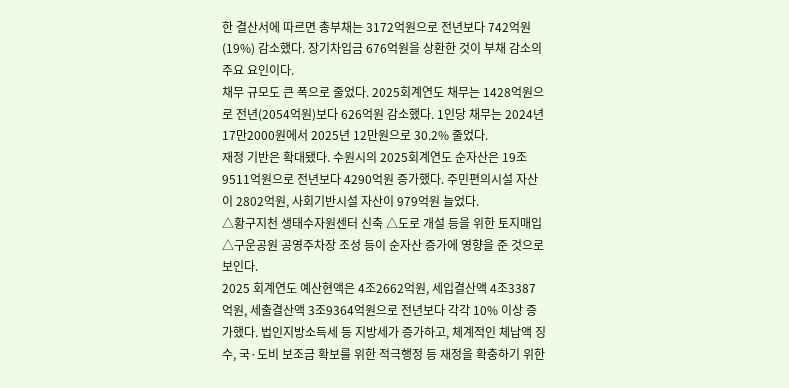한 결산서에 따르면 총부채는 3172억원으로 전년보다 742억원(19%) 감소했다. 장기차입금 676억원을 상환한 것이 부채 감소의 주요 요인이다.
채무 규모도 큰 폭으로 줄었다. 2025회계연도 채무는 1428억원으로 전년(2054억원)보다 626억원 감소했다. 1인당 채무는 2024년 17만2000원에서 2025년 12만원으로 30.2% 줄었다.
재정 기반은 확대됐다. 수원시의 2025회계연도 순자산은 19조9511억원으로 전년보다 4290억원 증가했다. 주민편의시설 자산이 2802억원, 사회기반시설 자산이 979억원 늘었다.
△황구지천 생태수자원센터 신축 △도로 개설 등을 위한 토지매입 △구운공원 공영주차장 조성 등이 순자산 증가에 영향을 준 것으로 보인다.
2025 회계연도 예산현액은 4조2662억원, 세입결산액 4조3387억원, 세출결산액 3조9364억원으로 전년보다 각각 10% 이상 증가했다. 법인지방소득세 등 지방세가 증가하고, 체계적인 체납액 징수, 국·도비 보조금 확보를 위한 적극행정 등 재정을 확충하기 위한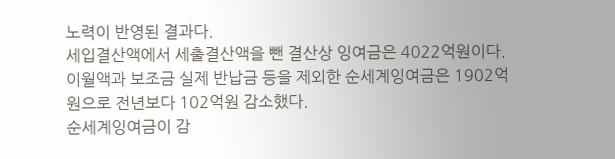노력이 반영된 결과다.
세입결산액에서 세출결산액을 뺀 결산상 잉여금은 4022억원이다. 이월액과 보조금 실제 반납금 등을 제외한 순세계잉여금은 1902억원으로 전년보다 102억원 감소했다.
순세계잉여금이 감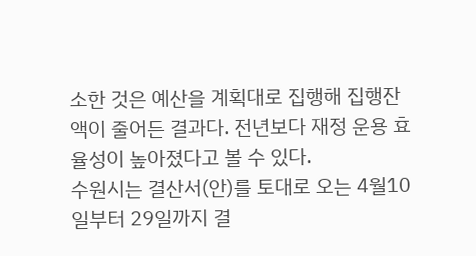소한 것은 예산을 계획대로 집행해 집행잔액이 줄어든 결과다. 전년보다 재정 운용 효율성이 높아졌다고 볼 수 있다.
수원시는 결산서(안)를 토대로 오는 4월10일부터 29일까지 결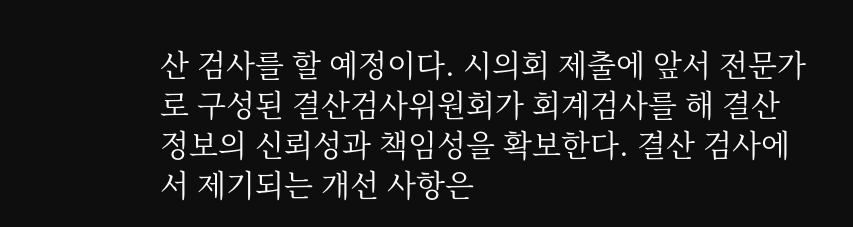산 검사를 할 예정이다. 시의회 제출에 앞서 전문가로 구성된 결산검사위원회가 회계검사를 해 결산 정보의 신뢰성과 책임성을 확보한다. 결산 검사에서 제기되는 개선 사항은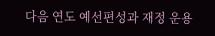다음 연도 예선편성과 재정 운용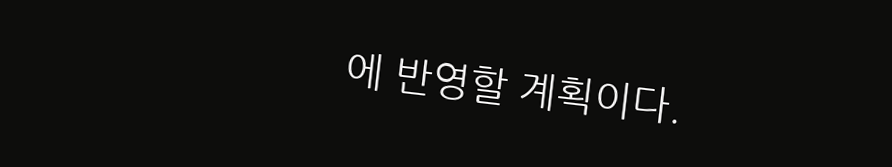에 반영할 계획이다.